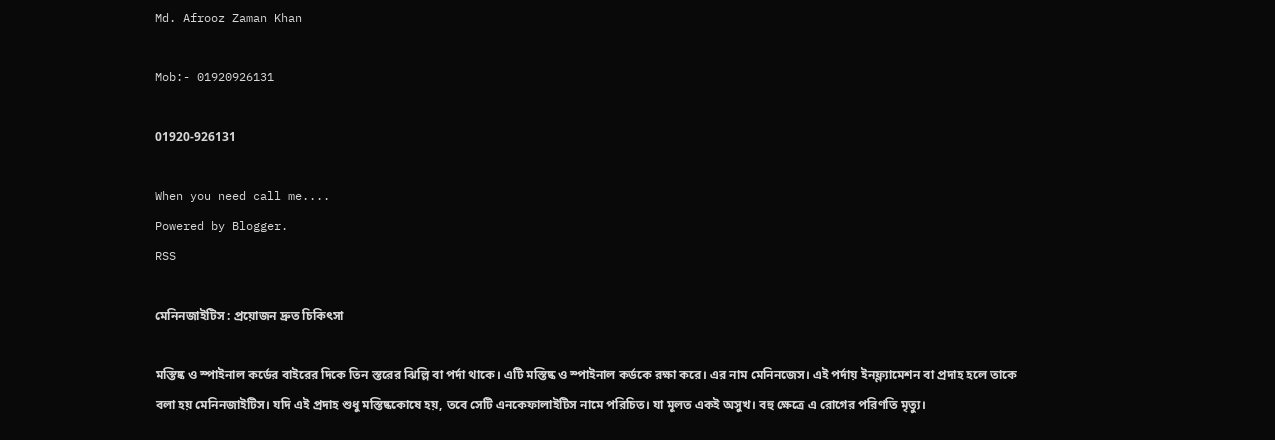Md. Afrooz Zaman Khan

Mob:- 01920926131

01920-926131

When you need call me....
Powered by Blogger.
RSS

মেনিনজাইটিস : প্রয়োজন দ্রুত চিকিৎসা

মস্তিষ্ক ও স্পাইনাল কর্ডের বাইরের দিকে তিন স্তরের ঝিল্লি বা পর্দা থাকে। এটি মস্তিষ্ক ও স্পাইনাল কর্ডকে রক্ষা করে। এর নাম মেনিনজেস। এই পর্দায় ইনফ্ল্যামেশন বা প্রদাহ হলে তাকে বলা হয় মেনিনজাইটিস। যদি এই প্রদাহ শুধু মস্তিষ্ককোষে হয়, তবে সেটি এনকেফালাইটিস নামে পরিচিত। যা মূলত একই অসুখ। বহু ক্ষেত্রে এ রোগের পরিণতি মৃত্যু।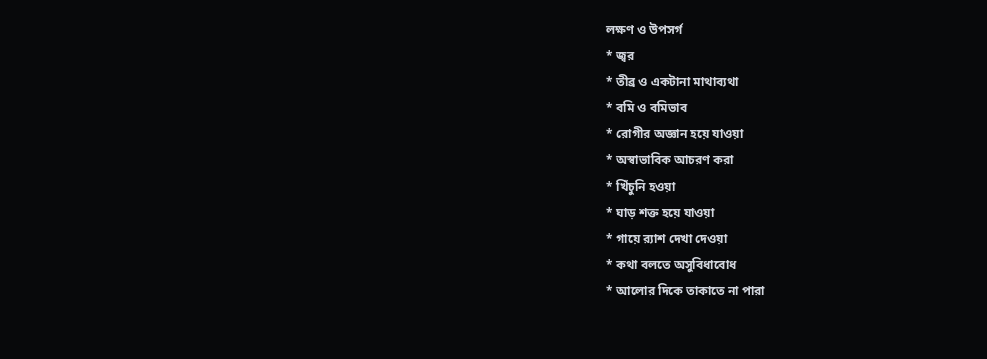লক্ষণ ও উপসর্গ
* জ্বর
* তীব্র ও একটানা মাথাব্যথা
* বমি ও বমিভাব
* রোগীর অজ্ঞান হয়ে যাওয়া
* অস্বাভাবিক আচরণ করা
* খিঁচুনি হওয়া
* ঘাড় শক্ত হয়ে যাওয়া
* গায়ে র‌্যাশ দেখা দেওয়া
* কথা বলতে অসুবিধাবোধ
* আলোর দিকে তাকাতে না পারা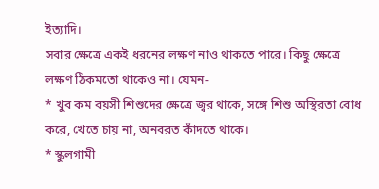ইত্যাদি।
সবার ক্ষেত্রে একই ধরনের লক্ষণ নাও থাকতে পারে। কিছু ক্ষেত্রে লক্ষণ ঠিকমতো থাকেও না। যেমন-
* খুব কম বয়সী শিশুদের ক্ষেত্রে জ্বর থাকে, সঙ্গে শিশু অস্থিরতা বোধ করে, খেতে চায় না, অনবরত কাঁদতে থাকে।
* স্কুলগামী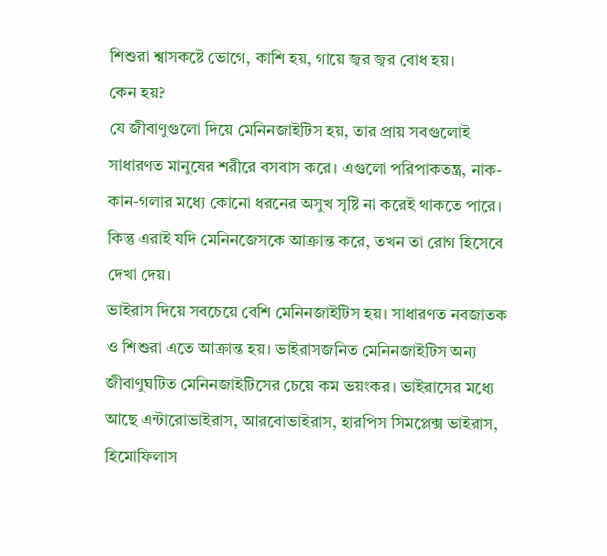শিশুরা শ্বাসকষ্টে ভোগে, কাশি হয়, গায়ে জ্বর জ্বর বোধ হয়।
কেন হয়?
যে জীবাণুগুলো দিয়ে মেনিনজাইটিস হয়, তার প্রায় সবগুলোই সাধারণত মানুষের শরীরে বসবাস করে। এগুলো পরিপাকতন্ত্র, নাক-কান-গলার মধ্যে কোনো ধরনের অসুখ সৃষ্টি না করেই থাকতে পারে। কিন্তু এরাই যদি মেনিনজেসকে আক্রান্ত করে, তখন তা রোগ হিসেবে দেখা দেয়।
ভাইরাস দিয়ে সবচেয়ে বেশি মেনিনজাইটিস হয়। সাধারণত নবজাতক ও শিশুরা এতে আক্রান্ত হয়। ভাইরাসজনিত মেনিনজাইটিস অন্য জীবাণুঘটিত মেনিনজাইটিসের চেয়ে কম ভয়ংকর। ভাইরাসের মধ্যে আছে এন্টারোভাইরাস, আরবোভাইরাস, হারপিস সিমপ্লেক্স ভাইরাস, হিমোফিলাস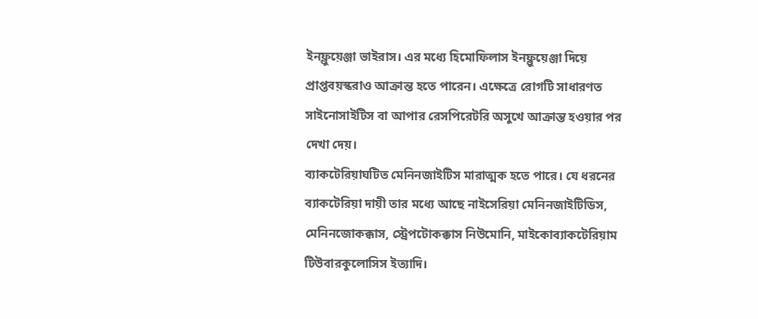ইনফ্লুয়েঞ্জা ভাইরাস। এর মধ্যে হিমোফিলাস ইনফ্লুয়েঞ্জা দিয়ে প্রাপ্তবয়স্করাও আক্রান্ত হতে পারেন। এক্ষেত্রে রোগটি সাধারণত সাইনোসাইটিস বা আপার রেসপিরেটরি অসুখে আক্রান্ত হওয়ার পর দেখা দেয়।
ব্যাকটেরিয়াঘটিত মেনিনজাইটিস মারাত্মক হতে পারে। যে ধরনের ব্যাকটেরিয়া দায়ী তার মধ্যে আছে নাইসেরিয়া মেনিনজাইটিডিস, মেনিনজোকক্কাস, স্ট্রেপটোকক্কাস নিউমোনি, মাইকোব্যাকটেরিয়াম টিউবারকুলোসিস ইত্যাদি।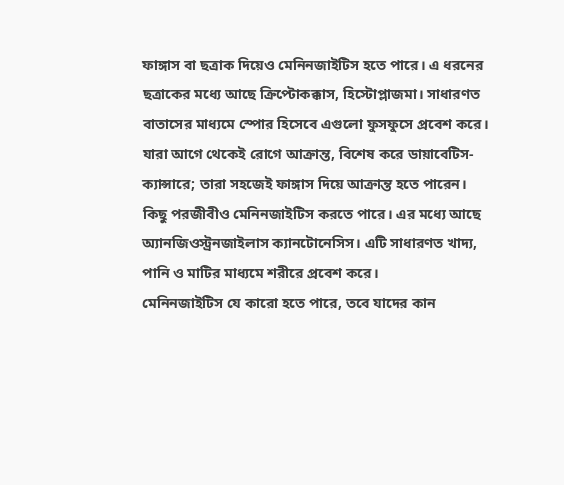ফাঙ্গাস বা ছত্রাক দিয়েও মেনিনজাইটিস হতে পারে। এ ধরনের ছত্রাকের মধ্যে আছে ক্রিপ্টোকক্কাস, হিস্টোপ্লাজমা। সাধারণত বাতাসের মাধ্যমে স্পোর হিসেবে এগুলো ফুসফুসে প্রবেশ করে। যারা আগে থেকেই রোগে আক্রান্ত, বিশেষ করে ডায়াবেটিস- ক্যান্সারে; তারা সহজেই ফাঙ্গাস দিয়ে আক্রান্ত হতে পারেন।
কিছু পরজীবীও মেনিনজাইটিস করতে পারে। এর মধ্যে আছে অ্যানজিওস্ট্রনজাইলাস ক্যানটোনেসিস। এটি সাধারণত খাদ্য, পানি ও মাটির মাধ্যমে শরীরে প্রবেশ করে।
মেনিনজাইটিস যে কারো হতে পারে, তবে যাদের কান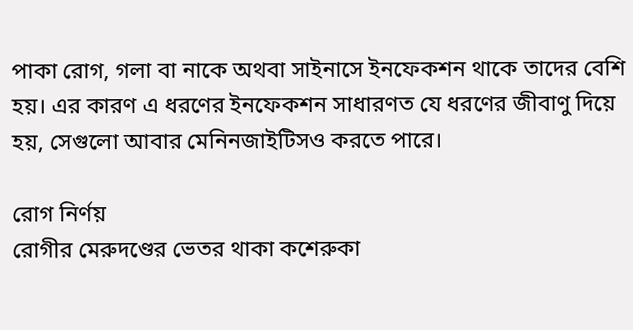পাকা রোগ, গলা বা নাকে অথবা সাইনাসে ইনফেকশন থাকে তাদের বেশি হয়। এর কারণ এ ধরণের ইনফেকশন সাধারণত যে ধরণের জীবাণু দিয়ে হয়, সেগুলো আবার মেনিনজাইটিসও করতে পারে।

রোগ নির্ণয়
রোগীর মেরুদণ্ডের ভেতর থাকা কশেরুকা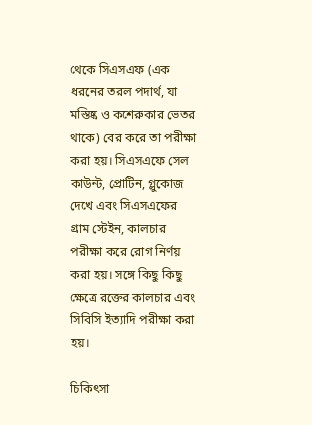থেকে সিএসএফ (এক ধরনের তরল পদার্থ, যা মস্তিষ্ক ও কশেরুকার ভেতর থাকে) বের করে তা পরীক্ষা করা হয়। সিএসএফে সেল কাউন্ট, প্রোটিন, গ্লুকোজ দেখে এবং সিএসএফের গ্রাম স্টেইন, কালচার পরীক্ষা করে রোগ নির্ণয় করা হয়। সঙ্গে কিছু কিছু ক্ষেত্রে রক্তের কালচার এবং সিবিসি ইত্যাদি পরীক্ষা করা হয়।

চিকিৎসা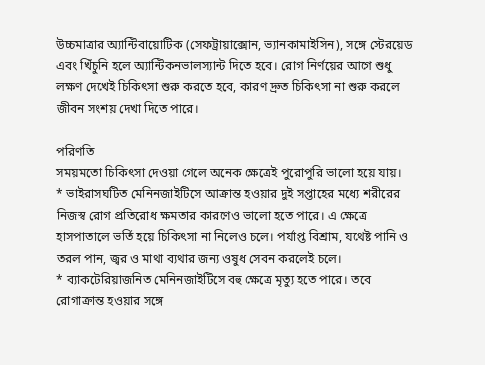উচ্চমাত্রার অ্যান্টিবায়োটিক (সেফট্রায়াক্সোন, ভ্যানকামাইসিন), সঙ্গে স্টেরয়েড এবং খিঁচুনি হলে অ্যান্টিকনভালস্যান্ট দিতে হবে। রোগ নির্ণয়ের আগে শুধু লক্ষণ দেখেই চিকিৎসা শুরু করতে হবে, কারণ দ্রুত চিকিৎসা না শুরু করলে জীবন সংশয় দেখা দিতে পারে।

পরিণতি
সময়মতো চিকিৎসা দেওয়া গেলে অনেক ক্ষেত্রেই পুরোপুরি ভালো হয়ে যায়।
* ভাইরাসঘটিত মেনিনজাইটিসে আক্রান্ত হওয়ার দুই সপ্তাহের মধ্যে শরীরের নিজস্ব রোগ প্রতিরোধ ক্ষমতার কারণেও ভালো হতে পারে। এ ক্ষেত্রে হাসপাতালে ভর্তি হয়ে চিকিৎসা না নিলেও চলে। পর্যাপ্ত বিশ্রাম, যথেষ্ট পানি ও তরল পান, জ্বর ও মাথা ব্যথার জন্য ওষুধ সেবন করলেই চলে।
* ব্যাকটেরিয়াজনিত মেনিনজাইটিসে বহু ক্ষেত্রে মৃত্যু হতে পারে। তবে রোগাক্রান্ত হওয়ার সঙ্গে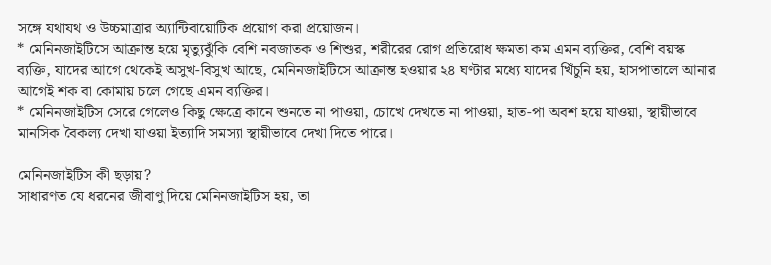সঙ্গে যথাযথ ও উচ্চমাত্রার অ্যান্টিবায়োটিক প্রয়োগ করা প্রয়োজন।
* মেনিনজাইটিসে আক্রান্ত হয়ে মৃত্যুঝুঁকি বেশি নবজাতক ও শিশুর, শরীরের রোগ প্রতিরোধ ক্ষমতা কম এমন ব্যক্তির, বেশি বয়স্ক ব্যক্তি, যাদের আগে থেকেই অসুখ-বিসুখ আছে, মেনিনজাইটিসে আক্রান্ত হওয়ার ২৪ ঘণ্টার মধ্যে যাদের খিঁচুনি হয়, হাসপাতালে আনার আগেই শক বা কোমায় চলে গেছে এমন ব্যক্তির।
* মেনিনজাইটিস সেরে গেলেও কিছু ক্ষেত্রে কানে শুনতে না পাওয়া, চোখে দেখতে না পাওয়া, হাত-পা অবশ হয়ে যাওয়া, স্থায়ীভাবে মানসিক বৈকল্য দেখা যাওয়া ইত্যাদি সমস্যা স্থায়ীভাবে দেখা দিতে পারে।

মেনিনজাইটিস কী ছড়ায়?
সাধারণত যে ধরনের জীবাণু দিয়ে মেনিনজাইটিস হয়, তা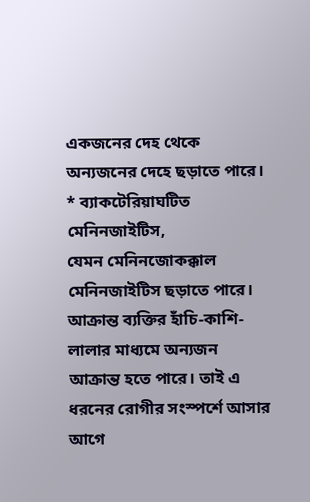একজনের দেহ থেকে অন্যজনের দেহে ছড়াতে পারে।
* ব্যাকটেরিয়াঘটিত মেনিনজাইটিস,
যেমন মেনিনজোকক্কাল মেনিনজাইটিস ছড়াতে পারে। আক্রান্ত ব্যক্তির হাঁচি-কাশি-লালার মাধ্যমে অন্যজন আক্রান্ত হতে পারে। তাই এ ধরনের রোগীর সংস্পর্শে আসার আগে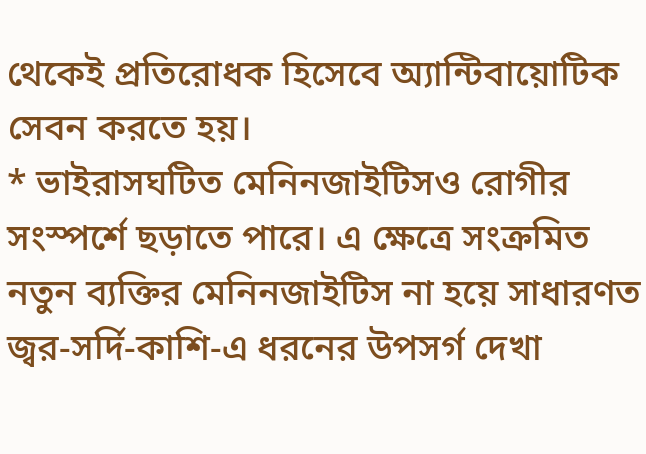থেকেই প্রতিরোধক হিসেবে অ্যান্টিবায়োটিক সেবন করতে হয়।
* ভাইরাসঘটিত মেনিনজাইটিসও রোগীর সংস্পর্শে ছড়াতে পারে। এ ক্ষেত্রে সংক্রমিত নতুন ব্যক্তির মেনিনজাইটিস না হয়ে সাধারণত জ্বর-সর্দি-কাশি-এ ধরনের উপসর্গ দেখা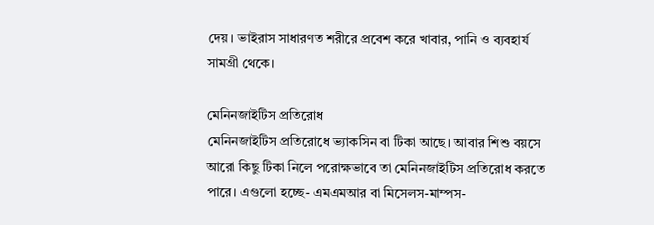দেয়। ভাইরাস সাধারণত শরীরে প্রবেশ করে খাবার, পানি ও ব্যবহার্য সামগ্রী থেকে।

মেনিনজাইটিস প্রতিরোধ
মেনিনজাইটিস প্রতিরোধে ভ্যাকসিন বা টিকা আছে। আবার শিশু বয়সে আরো কিছু টিকা নিলে পরোক্ষভাবে তা মেনিনজাইটিস প্রতিরোধ করতে পারে। এগুলো হচ্ছে- এমএমআর বা মিসেলস-মাম্পস-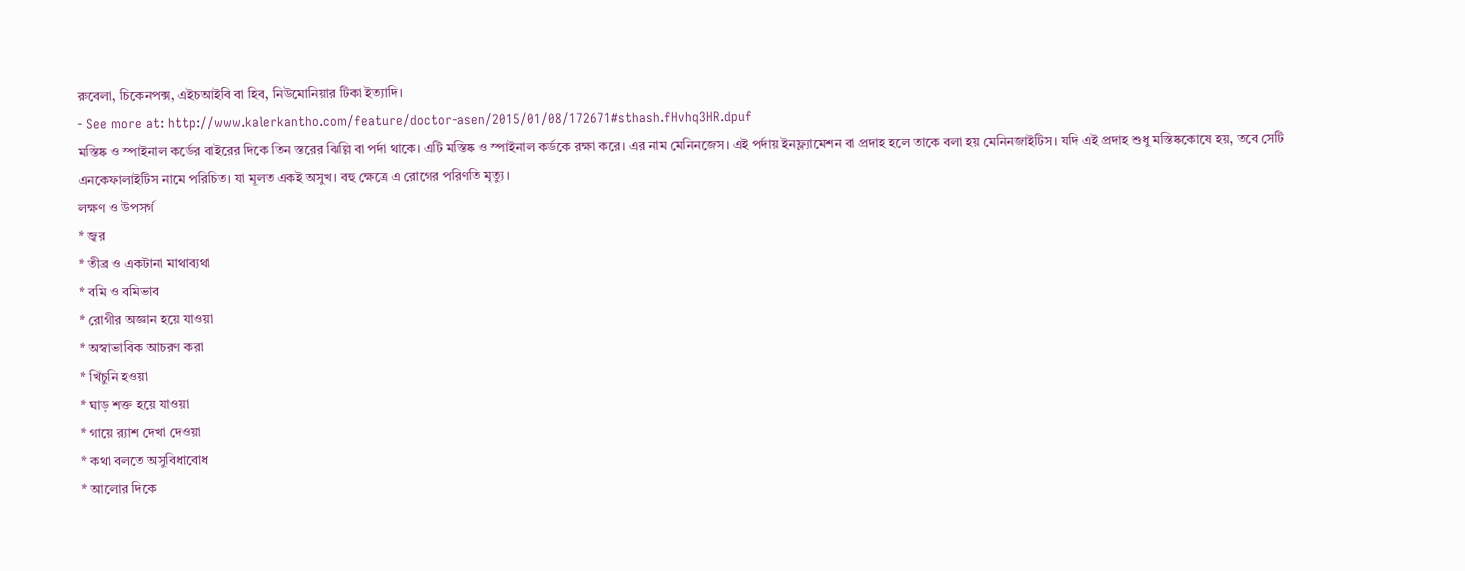রুবেলা, চিকেনপক্স, এইচআইবি বা হিব, নিউমোনিয়ার টিকা ইত্যাদি।
- See more at: http://www.kalerkantho.com/feature/doctor-asen/2015/01/08/172671#sthash.fHvhq3HR.dpuf
মস্তিষ্ক ও স্পাইনাল কর্ডের বাইরের দিকে তিন স্তরের ঝিল্লি বা পর্দা থাকে। এটি মস্তিষ্ক ও স্পাইনাল কর্ডকে রক্ষা করে। এর নাম মেনিনজেস। এই পর্দায় ইনফ্ল্যামেশন বা প্রদাহ হলে তাকে বলা হয় মেনিনজাইটিস। যদি এই প্রদাহ শুধু মস্তিষ্ককোষে হয়, তবে সেটি এনকেফালাইটিস নামে পরিচিত। যা মূলত একই অসুখ। বহু ক্ষেত্রে এ রোগের পরিণতি মৃত্যু।
লক্ষণ ও উপসর্গ
* জ্বর
* তীব্র ও একটানা মাথাব্যথা
* বমি ও বমিভাব
* রোগীর অজ্ঞান হয়ে যাওয়া
* অস্বাভাবিক আচরণ করা
* খিঁচুনি হওয়া
* ঘাড় শক্ত হয়ে যাওয়া
* গায়ে র‌্যাশ দেখা দেওয়া
* কথা বলতে অসুবিধাবোধ
* আলোর দিকে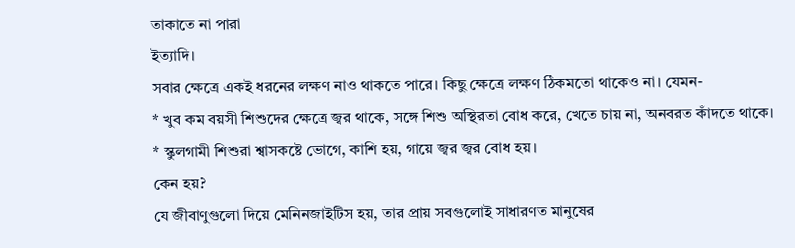তাকাতে না পারা
ইত্যাদি।
সবার ক্ষেত্রে একই ধরনের লক্ষণ নাও থাকতে পারে। কিছু ক্ষেত্রে লক্ষণ ঠিকমতো থাকেও না। যেমন-
* খুব কম বয়সী শিশুদের ক্ষেত্রে জ্বর থাকে, সঙ্গে শিশু অস্থিরতা বোধ করে, খেতে চায় না, অনবরত কাঁদতে থাকে।
* স্কুলগামী শিশুরা শ্বাসকষ্টে ভোগে, কাশি হয়, গায়ে জ্বর জ্বর বোধ হয়।
কেন হয়?
যে জীবাণুগুলো দিয়ে মেনিনজাইটিস হয়, তার প্রায় সবগুলোই সাধারণত মানুষের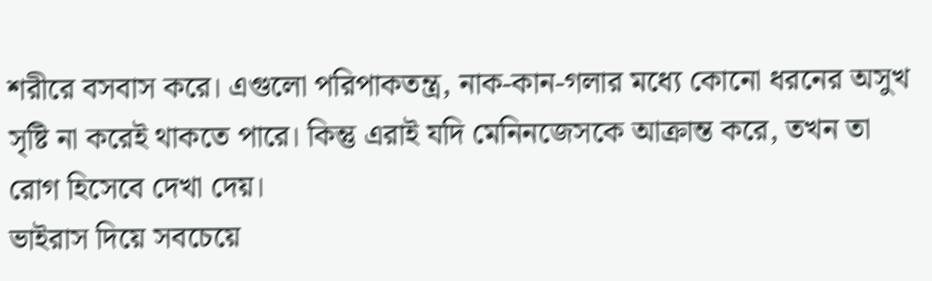শরীরে বসবাস করে। এগুলো পরিপাকতন্ত্র, নাক-কান-গলার মধ্যে কোনো ধরনের অসুখ সৃষ্টি না করেই থাকতে পারে। কিন্তু এরাই যদি মেনিনজেসকে আক্রান্ত করে, তখন তা রোগ হিসেবে দেখা দেয়।
ভাইরাস দিয়ে সবচেয়ে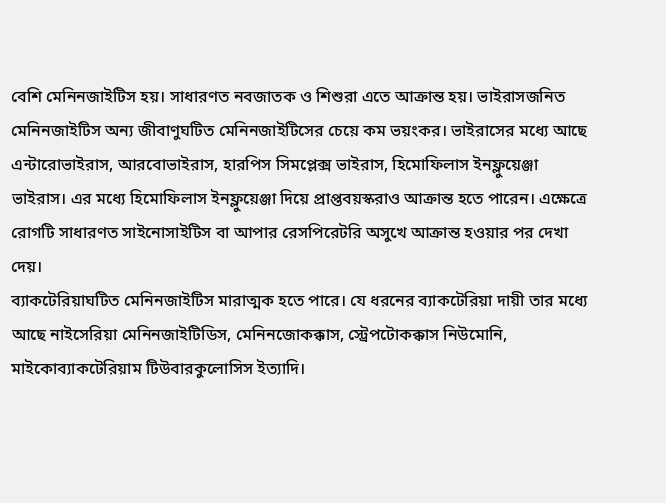বেশি মেনিনজাইটিস হয়। সাধারণত নবজাতক ও শিশুরা এতে আক্রান্ত হয়। ভাইরাসজনিত মেনিনজাইটিস অন্য জীবাণুঘটিত মেনিনজাইটিসের চেয়ে কম ভয়ংকর। ভাইরাসের মধ্যে আছে এন্টারোভাইরাস, আরবোভাইরাস, হারপিস সিমপ্লেক্স ভাইরাস, হিমোফিলাস ইনফ্লুয়েঞ্জা ভাইরাস। এর মধ্যে হিমোফিলাস ইনফ্লুয়েঞ্জা দিয়ে প্রাপ্তবয়স্করাও আক্রান্ত হতে পারেন। এক্ষেত্রে রোগটি সাধারণত সাইনোসাইটিস বা আপার রেসপিরেটরি অসুখে আক্রান্ত হওয়ার পর দেখা দেয়।
ব্যাকটেরিয়াঘটিত মেনিনজাইটিস মারাত্মক হতে পারে। যে ধরনের ব্যাকটেরিয়া দায়ী তার মধ্যে আছে নাইসেরিয়া মেনিনজাইটিডিস, মেনিনজোকক্কাস, স্ট্রেপটোকক্কাস নিউমোনি, মাইকোব্যাকটেরিয়াম টিউবারকুলোসিস ইত্যাদি।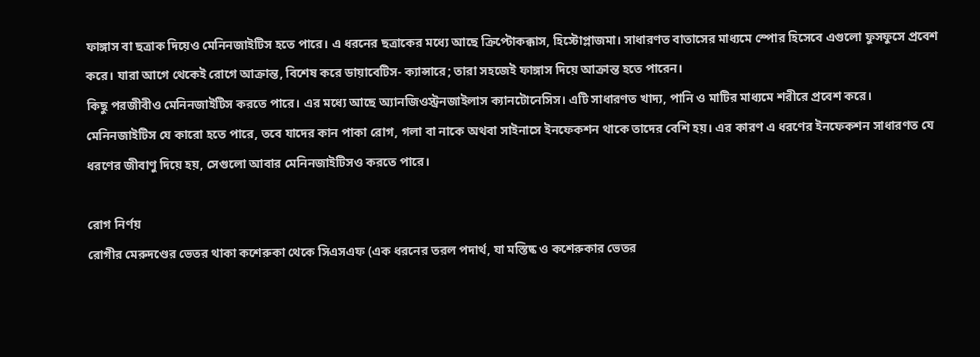ফাঙ্গাস বা ছত্রাক দিয়েও মেনিনজাইটিস হতে পারে। এ ধরনের ছত্রাকের মধ্যে আছে ক্রিপ্টোকক্কাস, হিস্টোপ্লাজমা। সাধারণত বাতাসের মাধ্যমে স্পোর হিসেবে এগুলো ফুসফুসে প্রবেশ করে। যারা আগে থেকেই রোগে আক্রান্ত, বিশেষ করে ডায়াবেটিস- ক্যান্সারে; তারা সহজেই ফাঙ্গাস দিয়ে আক্রান্ত হতে পারেন।
কিছু পরজীবীও মেনিনজাইটিস করতে পারে। এর মধ্যে আছে অ্যানজিওস্ট্রনজাইলাস ক্যানটোনেসিস। এটি সাধারণত খাদ্য, পানি ও মাটির মাধ্যমে শরীরে প্রবেশ করে।
মেনিনজাইটিস যে কারো হতে পারে, তবে যাদের কান পাকা রোগ, গলা বা নাকে অথবা সাইনাসে ইনফেকশন থাকে তাদের বেশি হয়। এর কারণ এ ধরণের ইনফেকশন সাধারণত যে ধরণের জীবাণু দিয়ে হয়, সেগুলো আবার মেনিনজাইটিসও করতে পারে।

রোগ নির্ণয়
রোগীর মেরুদণ্ডের ভেতর থাকা কশেরুকা থেকে সিএসএফ (এক ধরনের তরল পদার্থ, যা মস্তিষ্ক ও কশেরুকার ভেতর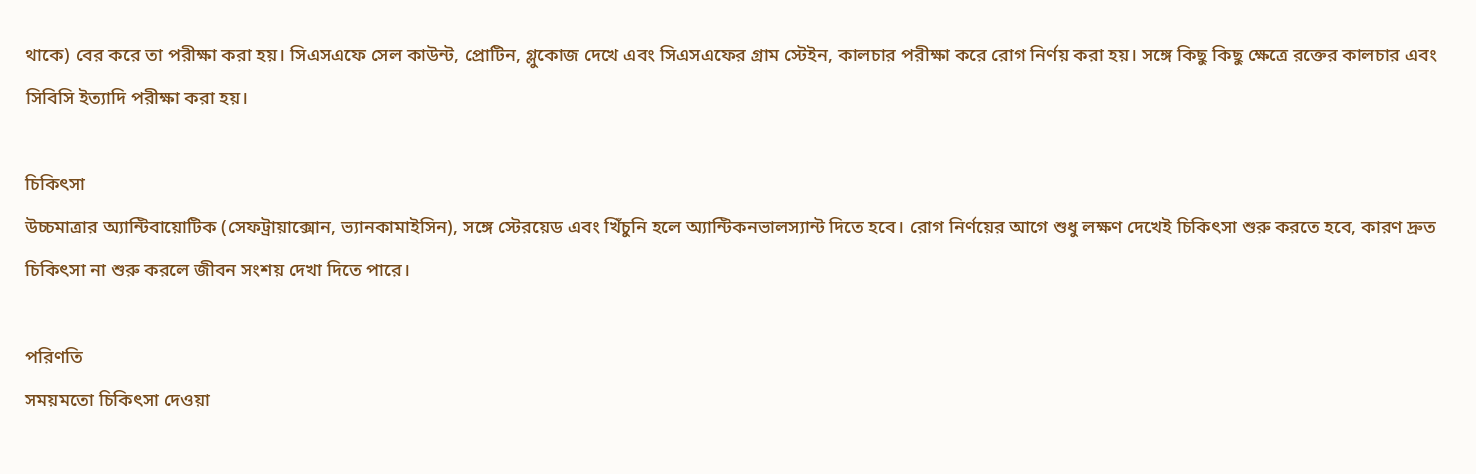থাকে) বের করে তা পরীক্ষা করা হয়। সিএসএফে সেল কাউন্ট, প্রোটিন, গ্লুকোজ দেখে এবং সিএসএফের গ্রাম স্টেইন, কালচার পরীক্ষা করে রোগ নির্ণয় করা হয়। সঙ্গে কিছু কিছু ক্ষেত্রে রক্তের কালচার এবং সিবিসি ইত্যাদি পরীক্ষা করা হয়।

চিকিৎসা
উচ্চমাত্রার অ্যান্টিবায়োটিক (সেফট্রায়াক্সোন, ভ্যানকামাইসিন), সঙ্গে স্টেরয়েড এবং খিঁচুনি হলে অ্যান্টিকনভালস্যান্ট দিতে হবে। রোগ নির্ণয়ের আগে শুধু লক্ষণ দেখেই চিকিৎসা শুরু করতে হবে, কারণ দ্রুত চিকিৎসা না শুরু করলে জীবন সংশয় দেখা দিতে পারে।

পরিণতি
সময়মতো চিকিৎসা দেওয়া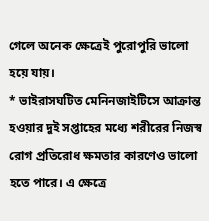গেলে অনেক ক্ষেত্রেই পুরোপুরি ভালো হয়ে যায়।
* ভাইরাসঘটিত মেনিনজাইটিসে আক্রান্ত হওয়ার দুই সপ্তাহের মধ্যে শরীরের নিজস্ব রোগ প্রতিরোধ ক্ষমতার কারণেও ভালো হতে পারে। এ ক্ষেত্রে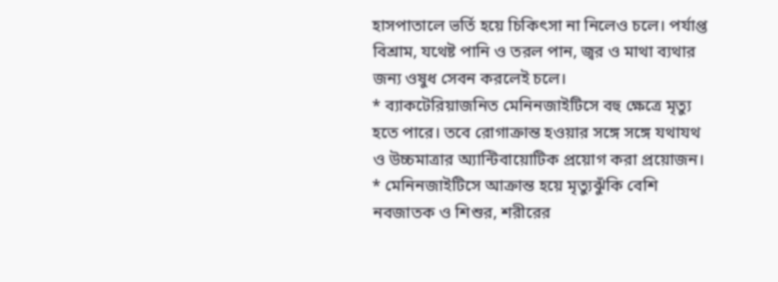হাসপাতালে ভর্তি হয়ে চিকিৎসা না নিলেও চলে। পর্যাপ্ত বিশ্রাম, যথেষ্ট পানি ও তরল পান, জ্বর ও মাথা ব্যথার জন্য ওষুধ সেবন করলেই চলে।
* ব্যাকটেরিয়াজনিত মেনিনজাইটিসে বহু ক্ষেত্রে মৃত্যু হতে পারে। তবে রোগাক্রান্ত হওয়ার সঙ্গে সঙ্গে যথাযথ ও উচ্চমাত্রার অ্যান্টিবায়োটিক প্রয়োগ করা প্রয়োজন।
* মেনিনজাইটিসে আক্রান্ত হয়ে মৃত্যুঝুঁকি বেশি নবজাতক ও শিশুর, শরীরের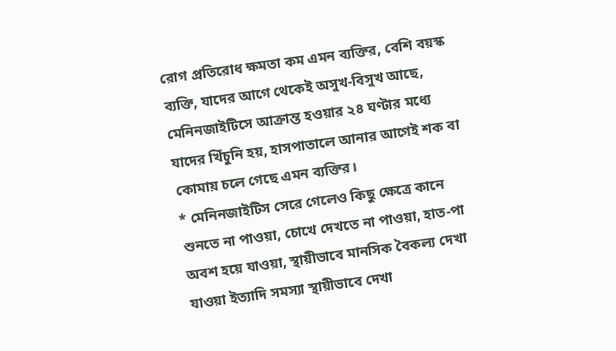রোগ প্রতিরোধ ক্ষমতা কম এমন ব্যক্তির, বেশি বয়স্ক ব্যক্তি, যাদের আগে থেকেই অসুখ-বিসুখ আছে, মেনিনজাইটিসে আক্রান্ত হওয়ার ২৪ ঘণ্টার মধ্যে যাদের খিঁচুনি হয়, হাসপাতালে আনার আগেই শক বা কোমায় চলে গেছে এমন ব্যক্তির।
* মেনিনজাইটিস সেরে গেলেও কিছু ক্ষেত্রে কানে শুনতে না পাওয়া, চোখে দেখতে না পাওয়া, হাত-পা অবশ হয়ে যাওয়া, স্থায়ীভাবে মানসিক বৈকল্য দেখা যাওয়া ইত্যাদি সমস্যা স্থায়ীভাবে দেখা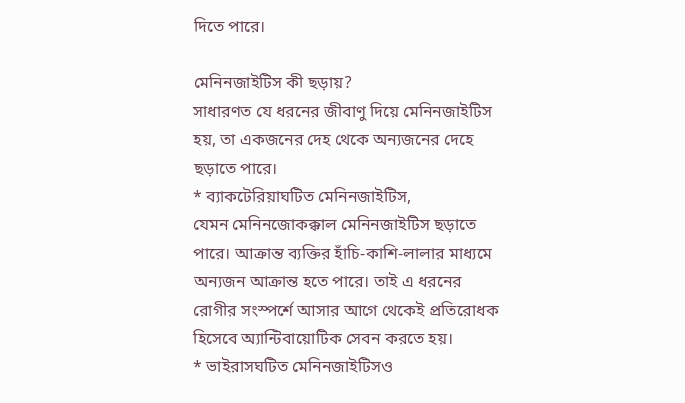দিতে পারে।

মেনিনজাইটিস কী ছড়ায়?
সাধারণত যে ধরনের জীবাণু দিয়ে মেনিনজাইটিস হয়, তা একজনের দেহ থেকে অন্যজনের দেহে ছড়াতে পারে।
* ব্যাকটেরিয়াঘটিত মেনিনজাইটিস,
যেমন মেনিনজোকক্কাল মেনিনজাইটিস ছড়াতে পারে। আক্রান্ত ব্যক্তির হাঁচি-কাশি-লালার মাধ্যমে অন্যজন আক্রান্ত হতে পারে। তাই এ ধরনের রোগীর সংস্পর্শে আসার আগে থেকেই প্রতিরোধক হিসেবে অ্যান্টিবায়োটিক সেবন করতে হয়।
* ভাইরাসঘটিত মেনিনজাইটিসও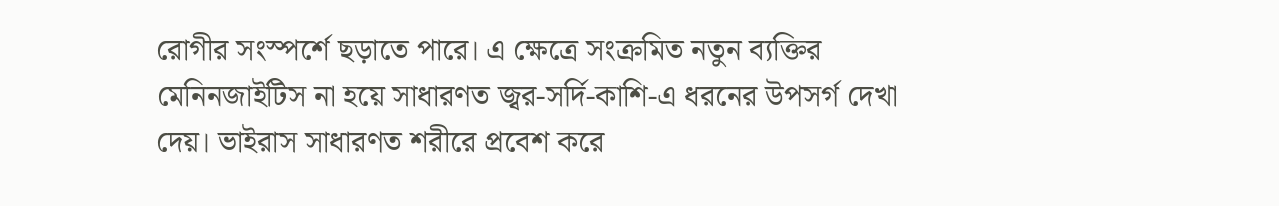রোগীর সংস্পর্শে ছড়াতে পারে। এ ক্ষেত্রে সংক্রমিত নতুন ব্যক্তির মেনিনজাইটিস না হয়ে সাধারণত জ্বর-সর্দি-কাশি-এ ধরনের উপসর্গ দেখা দেয়। ভাইরাস সাধারণত শরীরে প্রবেশ করে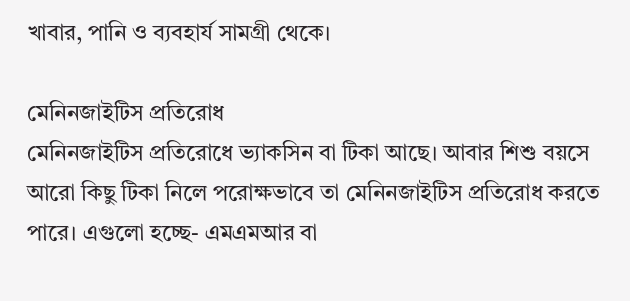খাবার, পানি ও ব্যবহার্য সামগ্রী থেকে।

মেনিনজাইটিস প্রতিরোধ
মেনিনজাইটিস প্রতিরোধে ভ্যাকসিন বা টিকা আছে। আবার শিশু বয়সে আরো কিছু টিকা নিলে পরোক্ষভাবে তা মেনিনজাইটিস প্রতিরোধ করতে পারে। এগুলো হচ্ছে- এমএমআর বা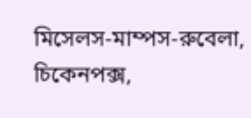মিসেলস-মাম্পস-রুবেলা, চিকেনপক্স,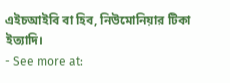এইচআইবি বা হিব, নিউমোনিয়ার টিকা ইত্যাদি।
- See more at: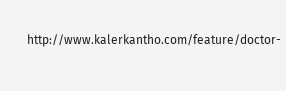http://www.kalerkantho.com/feature/doctor-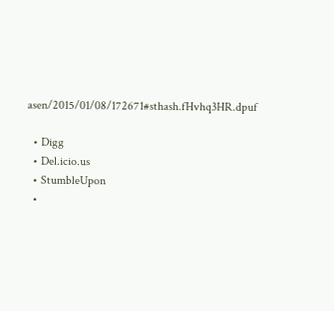asen/2015/01/08/172671#sthash.fHvhq3HR.dpuf

  • Digg
  • Del.icio.us
  • StumbleUpon
  •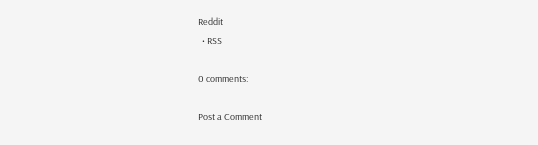Reddit
  • RSS

0 comments:

Post a Comment